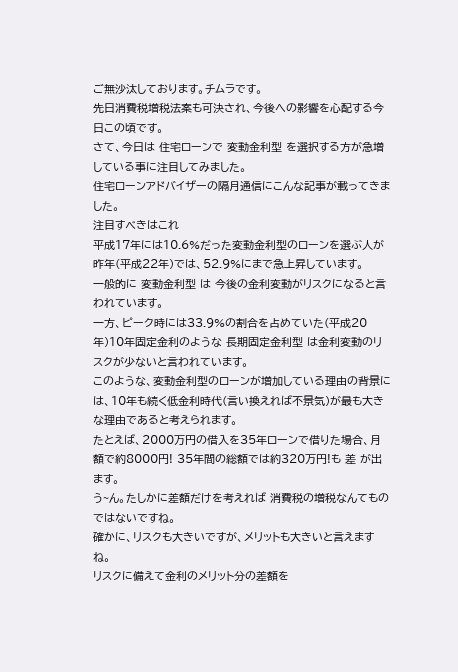ご無沙汰しております。チムラです。
先日消費税増税法案も可決され、今後への影響を心配する今日この頃です。
さて、今日は 住宅ローンで 変動金利型 を選択する方が急増している事に注目してみました。
住宅ローンアドバイザーの隔月通信にこんな記事が載ってきました。
注目すべきはこれ
平成17年には10.6%だった変動金利型のローンを選ぶ人が昨年(平成22年)では、52.9%にまで急上昇しています。
一般的に 変動金利型 は 今後の金利変動がリスクになると言われています。
一方、ピーク時には33.9%の割合を占めていた(平成20年)10年固定金利のような 長期固定金利型 は金利変動のリスクが少ないと言われています。
このような、変動金利型のローンが増加している理由の背景には、10年も続く低金利時代(言い換えれば不景気)が最も大きな理由であると考えられます。
たとえば、2000万円の借入を35年ローンで借りた場合、月額で約8000円! 35年間の総額では約320万円!も 差 が出ます。
う~ん。たしかに差額だけを考えれば 消費税の増税なんてものではないですね。
確かに、リスクも大きいですが、メリットも大きいと言えますね。
リスクに備えて金利のメリット分の差額を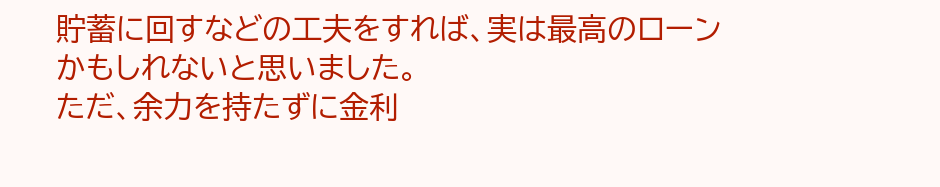貯蓄に回すなどの工夫をすれば、実は最高のローンかもしれないと思いました。
ただ、余力を持たずに金利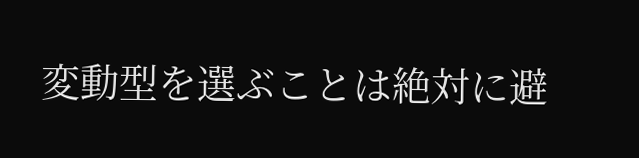変動型を選ぶことは絶対に避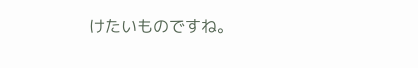けたいものですね。